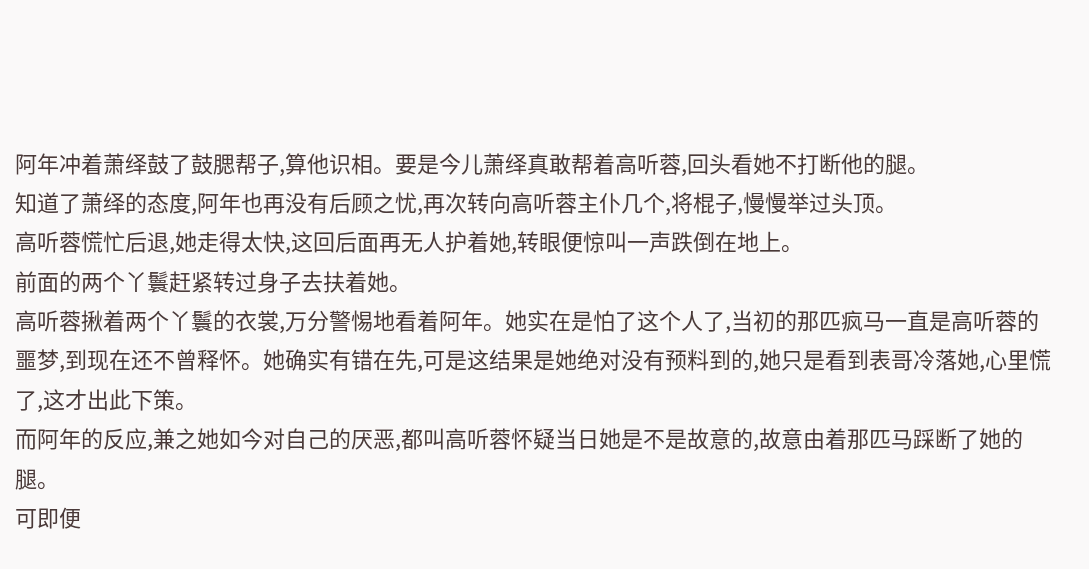阿年冲着萧绎鼓了鼓腮帮子,算他识相。要是今儿萧绎真敢帮着高听蓉,回头看她不打断他的腿。
知道了萧绎的态度,阿年也再没有后顾之忧,再次转向高听蓉主仆几个,将棍子,慢慢举过头顶。
高听蓉慌忙后退,她走得太快,这回后面再无人护着她,转眼便惊叫一声跌倒在地上。
前面的两个丫鬟赶紧转过身子去扶着她。
高听蓉揪着两个丫鬟的衣裳,万分警惕地看着阿年。她实在是怕了这个人了,当初的那匹疯马一直是高听蓉的噩梦,到现在还不曾释怀。她确实有错在先,可是这结果是她绝对没有预料到的,她只是看到表哥冷落她,心里慌了,这才出此下策。
而阿年的反应,兼之她如今对自己的厌恶,都叫高听蓉怀疑当日她是不是故意的,故意由着那匹马踩断了她的腿。
可即便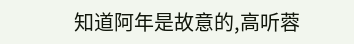知道阿年是故意的,高听蓉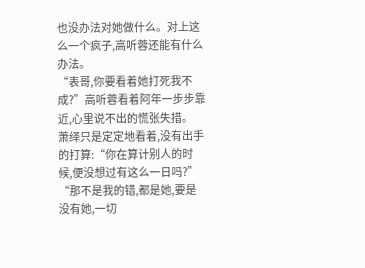也没办法对她做什么。对上这么一个疯子,高听蓉还能有什么办法。
“表哥,你要看着她打死我不成?”高听蓉看着阿年一步步靠近,心里说不出的慌张失措。
萧绎只是定定地看着,没有出手的打算:“你在算计别人的时候,便没想过有这么一日吗?”
“那不是我的错,都是她,要是没有她,一切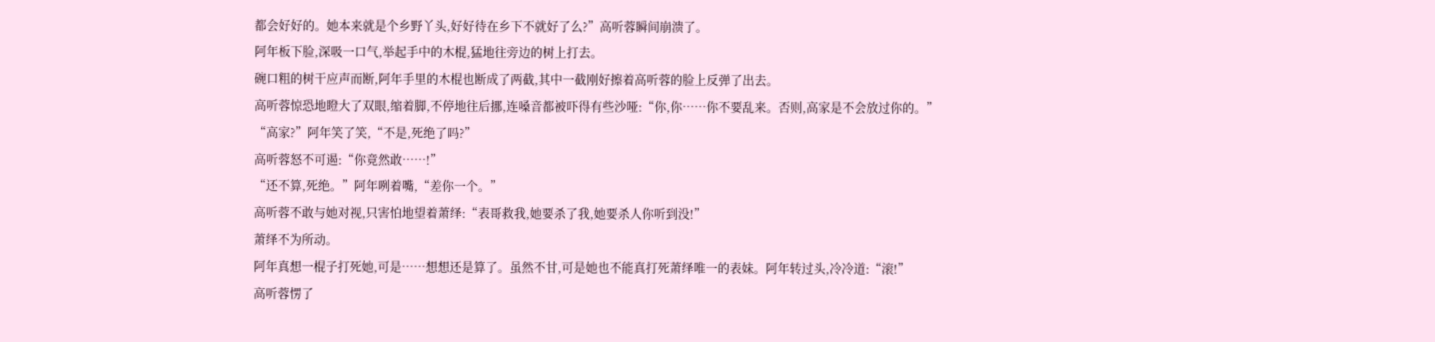都会好好的。她本来就是个乡野丫头,好好待在乡下不就好了么?”高听蓉瞬间崩溃了。
阿年板下脸,深吸一口气,举起手中的木棍,猛地往旁边的树上打去。
碗口粗的树干应声而断,阿年手里的木棍也断成了两截,其中一截刚好擦着高听蓉的脸上反弹了出去。
高听蓉惊恐地瞪大了双眼,缩着脚,不停地往后挪,连嗓音都被吓得有些沙哑:“你,你……你不要乱来。否则,高家是不会放过你的。”
“高家?”阿年笑了笑,“不是,死绝了吗?”
高听蓉怒不可遏:“你竟然敢……!”
“还不算,死绝。”阿年咧着嘴,“差你一个。”
高听蓉不敢与她对视,只害怕地望着萧绎:“表哥救我,她要杀了我,她要杀人你听到没!”
萧绎不为所动。
阿年真想一棍子打死她,可是……想想还是算了。虽然不甘,可是她也不能真打死萧绎唯一的表妹。阿年转过头,冷冷道:“滚!”
高听蓉愣了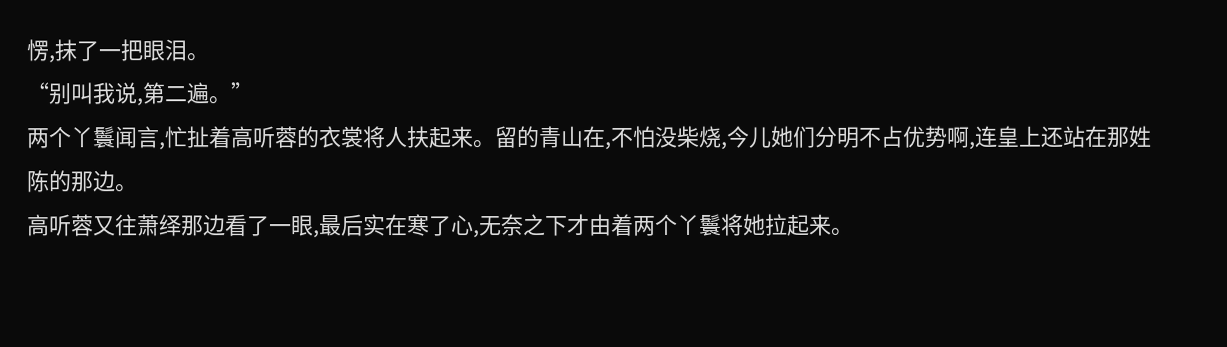愣,抹了一把眼泪。
“别叫我说,第二遍。”
两个丫鬟闻言,忙扯着高听蓉的衣裳将人扶起来。留的青山在,不怕没柴烧,今儿她们分明不占优势啊,连皇上还站在那姓陈的那边。
高听蓉又往萧绎那边看了一眼,最后实在寒了心,无奈之下才由着两个丫鬟将她拉起来。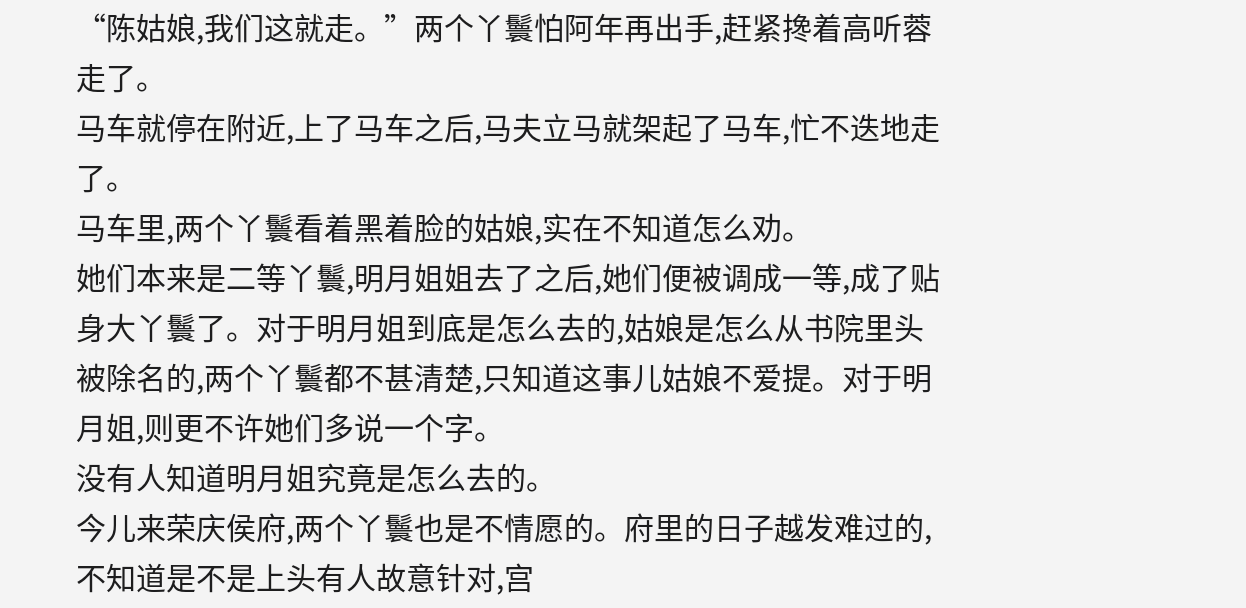“陈姑娘,我们这就走。”两个丫鬟怕阿年再出手,赶紧搀着高听蓉走了。
马车就停在附近,上了马车之后,马夫立马就架起了马车,忙不迭地走了。
马车里,两个丫鬟看着黑着脸的姑娘,实在不知道怎么劝。
她们本来是二等丫鬟,明月姐姐去了之后,她们便被调成一等,成了贴身大丫鬟了。对于明月姐到底是怎么去的,姑娘是怎么从书院里头被除名的,两个丫鬟都不甚清楚,只知道这事儿姑娘不爱提。对于明月姐,则更不许她们多说一个字。
没有人知道明月姐究竟是怎么去的。
今儿来荣庆侯府,两个丫鬟也是不情愿的。府里的日子越发难过的,不知道是不是上头有人故意针对,宫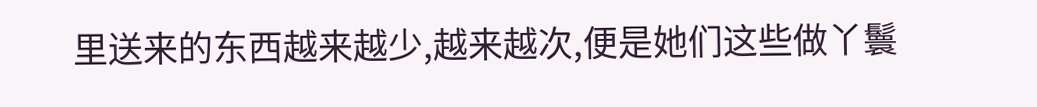里送来的东西越来越少,越来越次,便是她们这些做丫鬟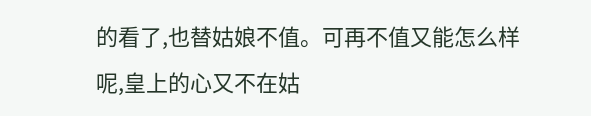的看了,也替姑娘不值。可再不值又能怎么样呢,皇上的心又不在姑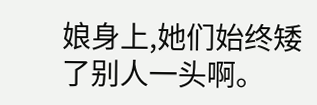娘身上,她们始终矮了别人一头啊。